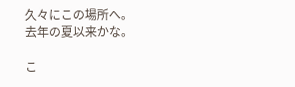久々にこの場所へ。
去年の夏以来かな。

こ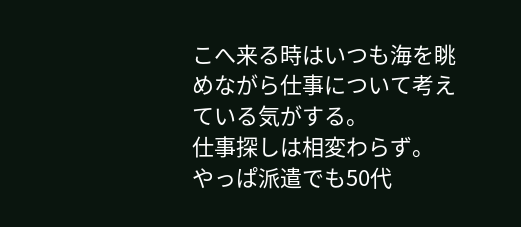こへ来る時はいつも海を眺めながら仕事について考えている気がする。
仕事探しは相変わらず。
やっぱ派遣でも50代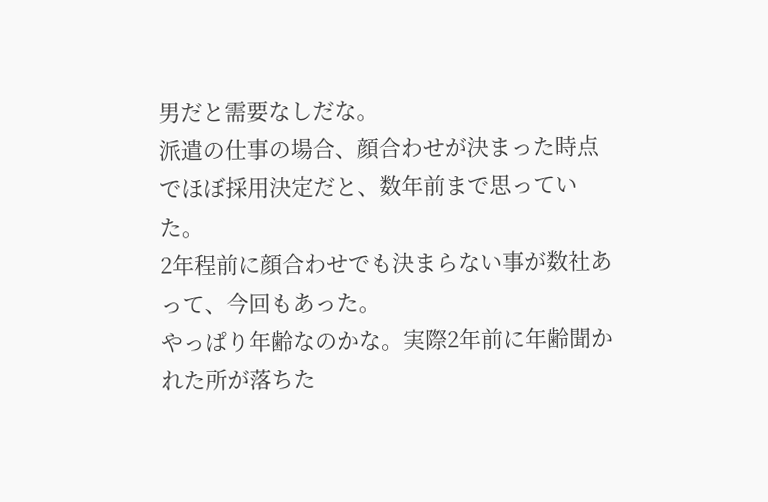男だと需要なしだな。
派遣の仕事の場合、顔合わせが決まった時点でほぼ採用決定だと、数年前まで思っていた。
2年程前に顔合わせでも決まらない事が数社あって、今回もあった。
やっぱり年齢なのかな。実際2年前に年齢聞かれた所が落ちた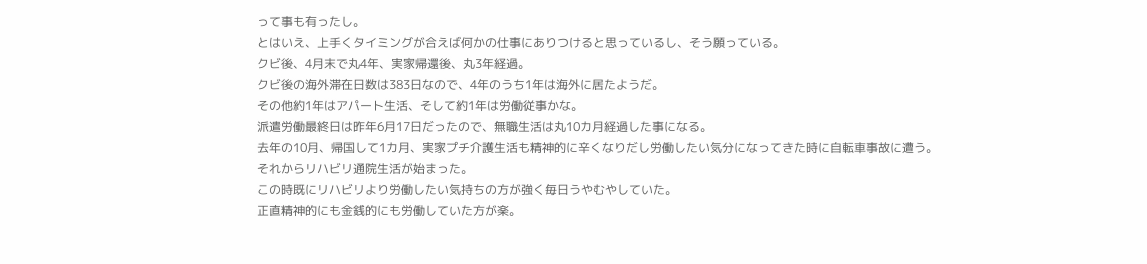って事も有ったし。
とはいえ、上手くタイミングが合えば何かの仕事にありつけると思っているし、そう願っている。
クビ後、4月末で丸4年、実家帰還後、丸3年経過。
クビ後の海外滞在日数は383日なので、4年のうち1年は海外に居たようだ。
その他約1年はアパート生活、そして約1年は労働従事かな。
派遣労働最終日は昨年6月17日だったので、無職生活は丸10カ月経過した事になる。
去年の10月、帰国して1カ月、実家プチ介護生活も精神的に辛くなりだし労働したい気分になってきた時に自転車事故に遭う。
それからリハビリ通院生活が始まった。
この時既にリハビリより労働したい気持ちの方が強く毎日うやむやしていた。
正直精神的にも金銭的にも労働していた方が楽。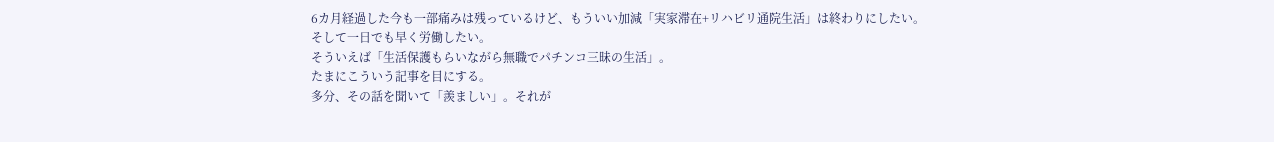6カ月経過した今も一部痛みは残っているけど、もういい加減「実家滞在+リハビリ通院生活」は終わりにしたい。
そして一日でも早く労働したい。
そういえば「生活保護もらいながら無職でパチンコ三昧の生活」。
たまにこういう記事を目にする。
多分、その話を聞いて「羨ましい」。それが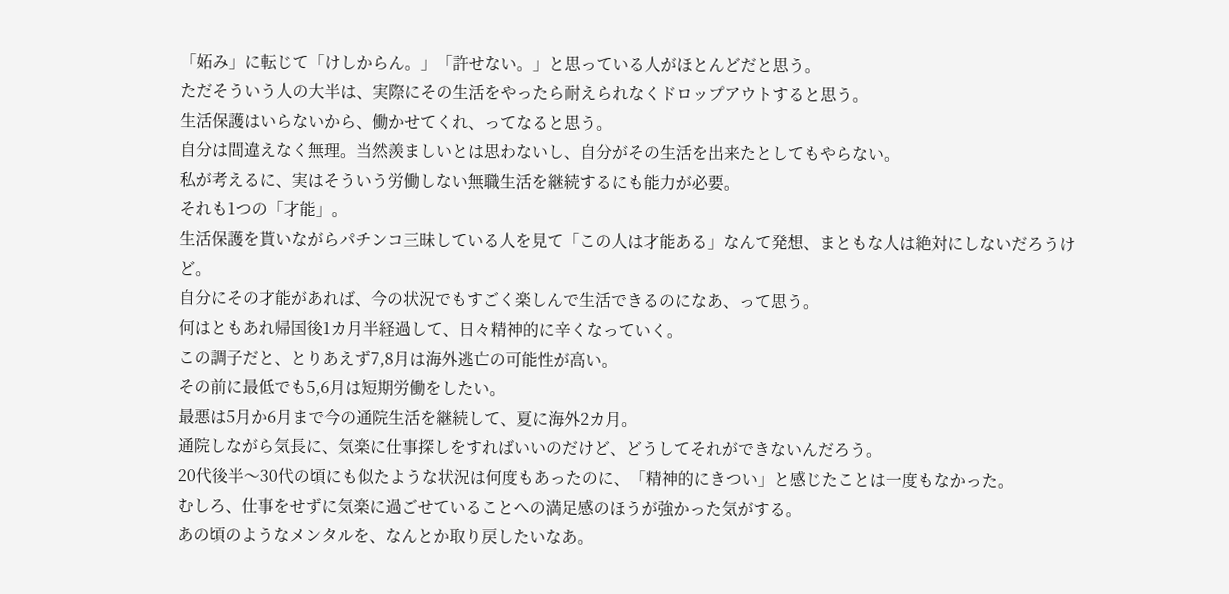「妬み」に転じて「けしからん。」「許せない。」と思っている人がほとんどだと思う。
ただそういう人の大半は、実際にその生活をやったら耐えられなくドロップアウトすると思う。
生活保護はいらないから、働かせてくれ、ってなると思う。
自分は間違えなく無理。当然羨ましいとは思わないし、自分がその生活を出来たとしてもやらない。
私が考えるに、実はそういう労働しない無職生活を継続するにも能力が必要。
それも1つの「才能」。
生活保護を貰いながらパチンコ三昧している人を見て「この人は才能ある」なんて発想、まともな人は絶対にしないだろうけど。
自分にその才能があれば、今の状況でもすごく楽しんで生活できるのになあ、って思う。
何はともあれ帰国後1カ月半経過して、日々精神的に辛くなっていく。
この調子だと、とりあえず7,8月は海外逃亡の可能性が高い。
その前に最低でも5,6月は短期労働をしたい。
最悪は5月か6月まで今の通院生活を継続して、夏に海外2カ月。
通院しながら気長に、気楽に仕事探しをすればいいのだけど、どうしてそれができないんだろう。
20代後半〜30代の頃にも似たような状況は何度もあったのに、「精神的にきつい」と感じたことは一度もなかった。
むしろ、仕事をせずに気楽に過ごせていることへの満足感のほうが強かった気がする。
あの頃のようなメンタルを、なんとか取り戻したいなあ。